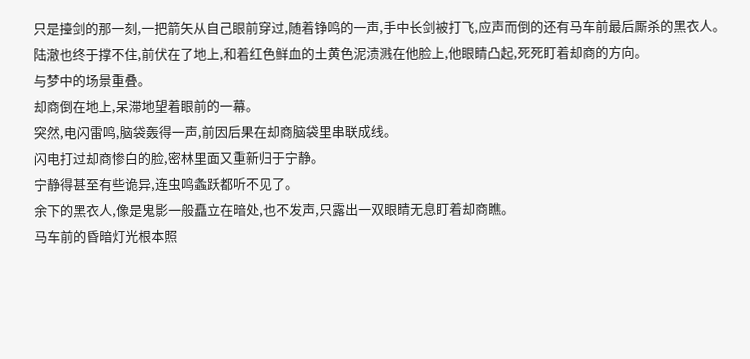只是擡剑的那一刻,一把箭矢从自己眼前穿过,随着铮鸣的一声,手中长剑被打飞,应声而倒的还有马车前最后厮杀的黑衣人。
陆澈也终于撑不住,前伏在了地上,和着红色鲜血的土黄色泥渍溅在他脸上,他眼睛凸起,死死盯着却商的方向。
与梦中的场景重叠。
却商倒在地上,呆滞地望着眼前的一幕。
突然,电闪雷鸣,脑袋轰得一声,前因后果在却商脑袋里串联成线。
闪电打过却商惨白的脸,密林里面又重新归于宁静。
宁静得甚至有些诡异,连虫鸣螽跃都听不见了。
余下的黑衣人,像是鬼影一般矗立在暗处,也不发声,只露出一双眼睛无息盯着却商瞧。
马车前的昏暗灯光根本照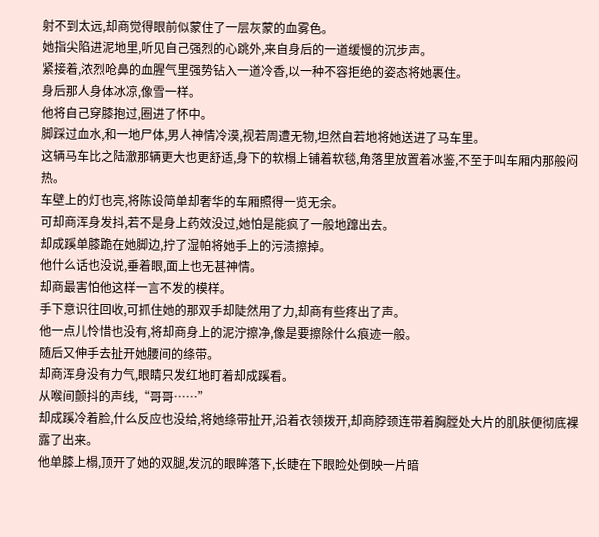射不到太远,却商觉得眼前似蒙住了一层灰蒙的血雾色。
她指尖陷进泥地里,听见自己强烈的心跳外,来自身后的一道缓慢的沉步声。
紧接着,浓烈呛鼻的血腥气里强势钻入一道冷香,以一种不容拒绝的姿态将她裹住。
身后那人身体冰凉,像雪一样。
他将自己穿膝抱过,圈进了怀中。
脚踩过血水,和一地尸体,男人神情冷漠,视若周遭无物,坦然自若地将她送进了马车里。
这辆马车比之陆澈那辆更大也更舒适,身下的软榻上铺着软毯,角落里放置着冰鉴,不至于叫车厢内那般闷热。
车壁上的灯也亮,将陈设简单却奢华的车厢照得一览无余。
可却商浑身发抖,若不是身上药效没过,她怕是能疯了一般地蹿出去。
却成蹊单膝跪在她脚边,拧了湿帕将她手上的污渍擦掉。
他什么话也没说,垂着眼,面上也无甚神情。
却商最害怕他这样一言不发的模样。
手下意识往回收,可抓住她的那双手却陡然用了力,却商有些疼出了声。
他一点儿怜惜也没有,将却商身上的泥泞擦净,像是要擦除什么痕迹一般。
随后又伸手去扯开她腰间的绦带。
却商浑身没有力气,眼睛只发红地盯着却成蹊看。
从喉间颤抖的声线,“哥哥……”
却成蹊冷着脸,什么反应也没给,将她绦带扯开,沿着衣领拨开,却商脖颈连带着胸膛处大片的肌肤便彻底裸露了出来。
他单膝上榻,顶开了她的双腿,发沉的眼眸落下,长睫在下眼睑处倒映一片暗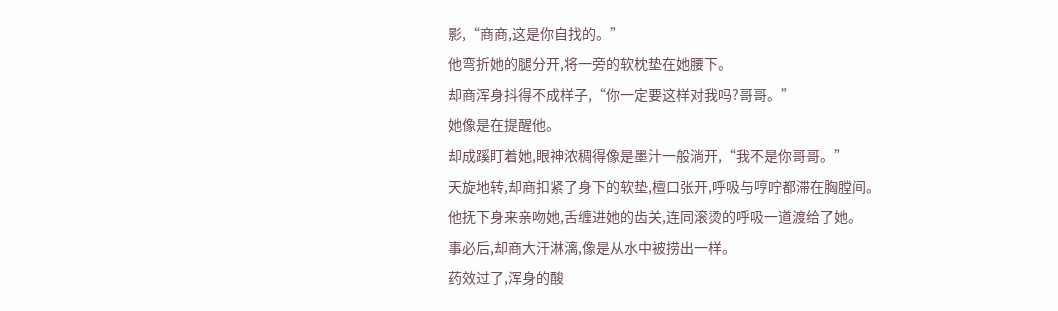影,“商商,这是你自找的。”
他弯折她的腿分开,将一旁的软枕垫在她腰下。
却商浑身抖得不成样子,“你一定要这样对我吗?哥哥。”
她像是在提醒他。
却成蹊盯着她,眼神浓稠得像是墨汁一般淌开,“我不是你哥哥。”
天旋地转,却商扣紧了身下的软垫,檀口张开,呼吸与哼咛都滞在胸膛间。
他抚下身来亲吻她,舌缠进她的齿关,连同滚烫的呼吸一道渡给了她。
事必后,却商大汗淋漓,像是从水中被捞出一样。
药效过了,浑身的酸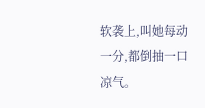软袭上,叫她每动一分,都倒抽一口凉气。